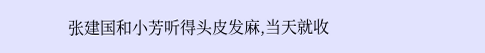张建国和小芳听得头皮发麻,当天就收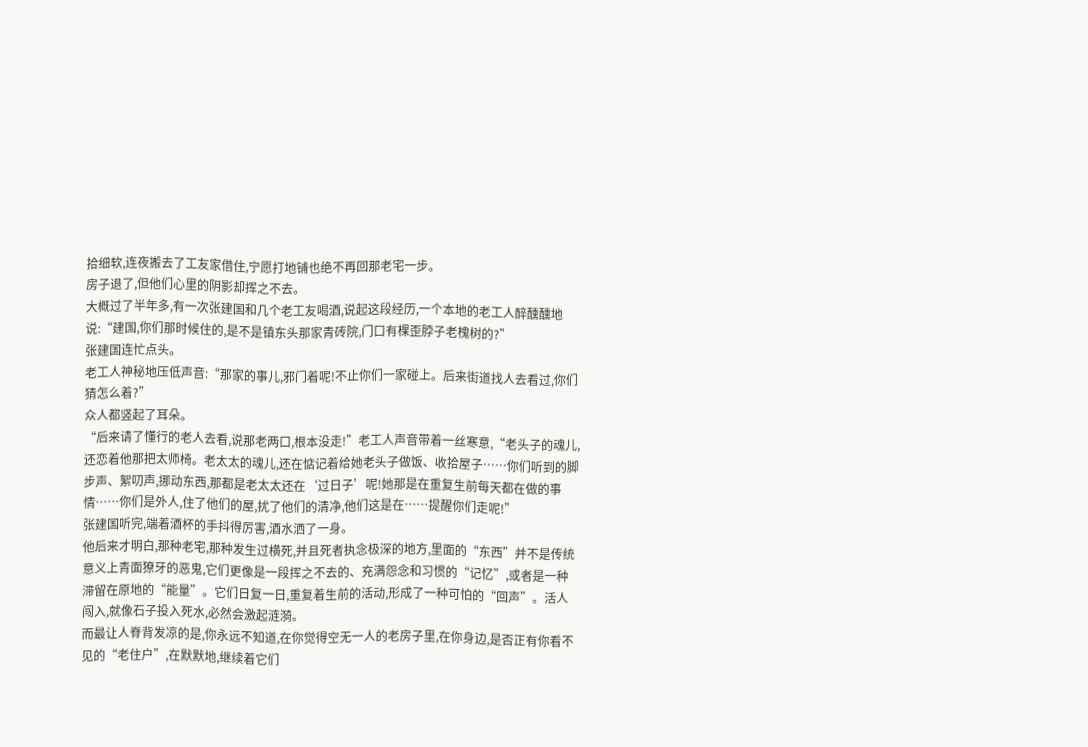拾细软,连夜搬去了工友家借住,宁愿打地铺也绝不再回那老宅一步。
房子退了,但他们心里的阴影却挥之不去。
大概过了半年多,有一次张建国和几个老工友喝酒,说起这段经历,一个本地的老工人醉醺醺地说:“建国,你们那时候住的,是不是镇东头那家青砖院,门口有棵歪脖子老槐树的?”
张建国连忙点头。
老工人神秘地压低声音:“那家的事儿,邪门着呢!不止你们一家碰上。后来街道找人去看过,你们猜怎么着?”
众人都竖起了耳朵。
“后来请了懂行的老人去看,说那老两口,根本没走!”老工人声音带着一丝寒意,“老头子的魂儿,还恋着他那把太师椅。老太太的魂儿,还在惦记着给她老头子做饭、收拾屋子……你们听到的脚步声、絮叨声,挪动东西,那都是老太太还在‘过日子’呢!她那是在重复生前每天都在做的事情……你们是外人,住了他们的屋,扰了他们的清净,他们这是在……提醒你们走呢!”
张建国听完,端着酒杯的手抖得厉害,酒水洒了一身。
他后来才明白,那种老宅,那种发生过横死,并且死者执念极深的地方,里面的“东西”并不是传统意义上青面獠牙的恶鬼,它们更像是一段挥之不去的、充满怨念和习惯的“记忆”,或者是一种滞留在原地的“能量”。它们日复一日,重复着生前的活动,形成了一种可怕的“回声”。活人闯入,就像石子投入死水,必然会激起涟漪。
而最让人脊背发凉的是,你永远不知道,在你觉得空无一人的老房子里,在你身边,是否正有你看不见的“老住户”,在默默地,继续着它们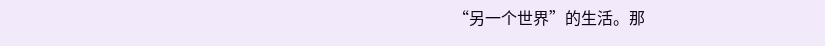“另一个世界”的生活。那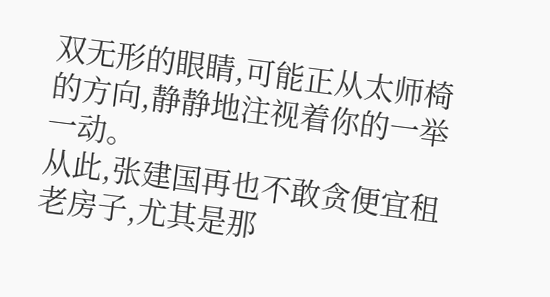双无形的眼睛,可能正从太师椅的方向,静静地注视着你的一举一动。
从此,张建国再也不敢贪便宜租老房子,尤其是那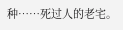种……死过人的老宅。